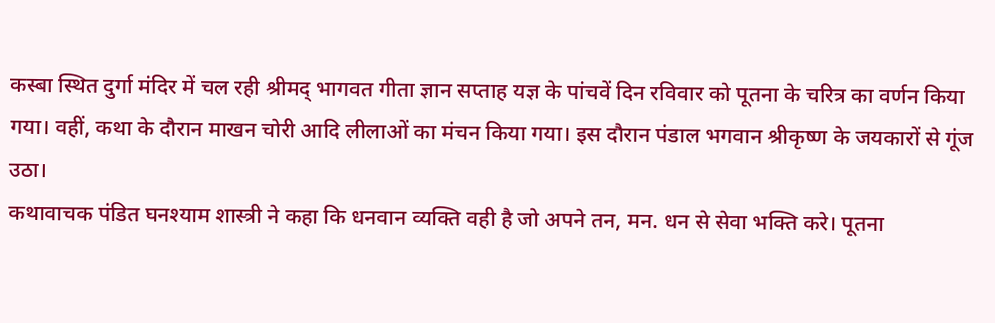कस्बा स्थित दुर्गा मंदिर में चल रही श्रीमद् भागवत गीता ज्ञान सप्ताह यज्ञ के पांचवें दिन रविवार को पूतना के चरित्र का वर्णन किया गया। वहीं, कथा के दौरान माखन चोरी आदि लीलाओं का मंचन किया गया। इस दौरान पंडाल भगवान श्रीकृष्ण के जयकारों से गूंज उठा।
कथावाचक पंडित घनश्याम शास्त्री ने कहा कि धनवान व्यक्ति वही है जो अपने तन, मन. धन से सेवा भक्ति करे। पूतना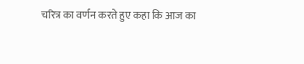चरित्र का वर्णन करते हुए कहा कि आज का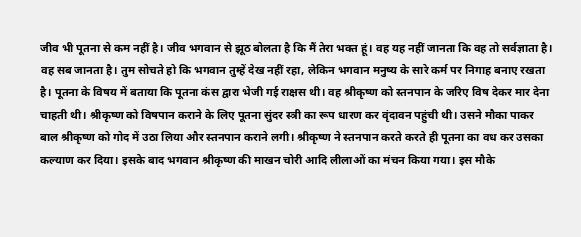जीव भी पूतना से कम नहीं है। जीव भगवान से झूठ बोलता है कि मैं तेरा भक्त हूं। वह यह नहीं जानता कि वह तो सर्वज्ञाता है। वह सब जानता है। तुम सोचते हो कि भगवान तुम्हें देख नहीं रहा, लेकिन भगवान मनुष्य के सारे कर्म पर निगाह बनाए रखता है। पूतना के विषय में बताया कि पूतना कंस द्वारा भेजी गई राक्षस थी। वह श्रीकृष्ण को स्तनपान के जरिए विष देकर मार देना चाहती थी। श्रीकृष्ण को विषपान कराने के लिए पूतना सुंदर स्त्री का रूप धारण कर वृंदावन पहुंची थी। उसने मौका पाकर बाल श्रीकृष्ण को गोद में उठा लिया और स्तनपान कराने लगी। श्रीकृष्ण ने स्तनपान करते करते ही पूतना का वध कर उसका कल्याण कर दिया। इसके बाद भगवान श्रीकृष्ण की माखन चोरी आदि लीलाओं का मंचन किया गया। इस मौके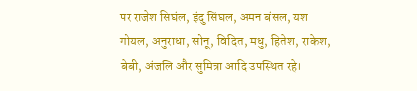पर राजेश सिघंल, इंदु सिंघल, अमन बंसल, यश गोयल, अनुराधा, सोनू, विदित, मधु, हितेश, राकेश, बेबी, अंजलि और सुमित्रा आदि उपस्थित रहे।